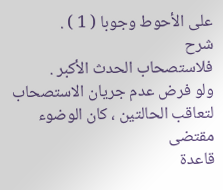على الأحوط وجوبا ( 1 ) .
شرح
فلاستصحاب الحدث الأكبر .
ولو فرض عدم جريان الاستصحاب لتعاقب الحالتين ، كان الوضوء مقتضى
قاعدة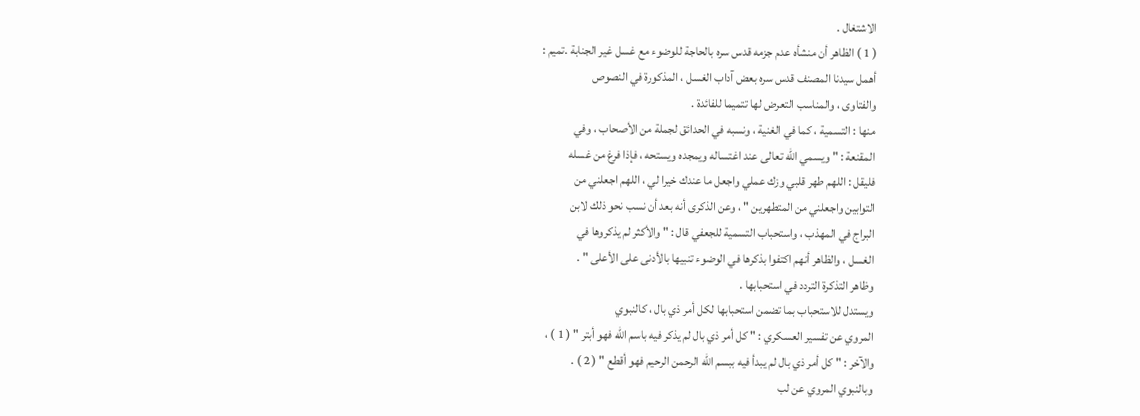الاشتغال .
( 1 ) الظاهر أن منشأه عدم جزمه قدس سره بالحاجة للوضوء مع غسل غير الجنابة .تميم :
أهمل سيدنا المصنف قدس سره بعض آداب الغسل ، المذكورة في النصوص
والفتاوى ، والمناسب التعرض لها تتميما للفائدة .
منها : التسمية ، كما في الغنية ، ونسبه في الحدائق لجملة من الأصحاب ، وفي
المقنعة : " ويسمي الله تعالى عند اغتساله ويمجده ويستحه ، فإذا فرغ من غسله
فليقل : اللهم طهر قلبي وزك عملي واجعل ما عندك خيرا لي ، اللهم اجعلني من
التوابين واجعلني من المتطهرين " ، وعن الذكرى أنه بعد أن نسب نحو ذلك لابن
البراج في المهذب ، واستحباب التسمية للجعفي قال : " والأكثر لم يذكروها في
الغسل ، والظاهر أنهم اكتفوا بذكرها في الوضوء تنبيها بالأدنى على الأعلى " .
وظاهر التذكرة التردد في استحبابها .
ويستدل للاستحباب بما تضمن استحبابها لكل أمر ذي بال ، كالنبوي
المروي عن تفسير العسكري : " كل أمر ذي بال لم يذكر فيه باسم الله فهو أبتر " ( 1 ) ،
والآخر : " كل أمر ذي بال لم يبدأ فيه ببسم الله الرحمن الرحيم فهو أقطع " ( 2 ) .
وبالنبوي المروي عن لب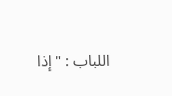اللباب : " إذا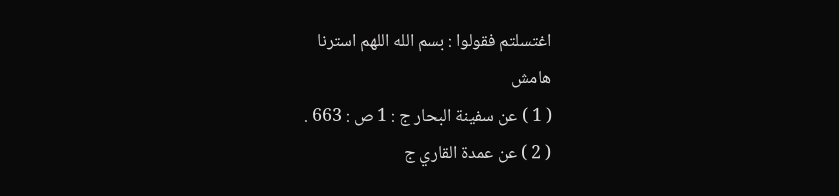اغتسلتم فقولوا : بسم الله اللهم استرنا
هامش
( 1 ) عن سفينة البحار ج : 1 ص : 663 .
( 2 ) عن عمدة القاري ج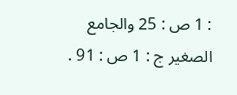: 1 ص : 25 والجامع الصغير ج : 1 ص : 91 .